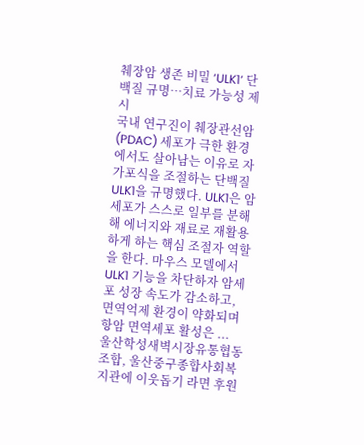췌장암 생존 비밀 ‘ULK1’ 단백질 규명…치료 가능성 제시
국내 연구진이 췌장관선암(PDAC) 세포가 극한 환경에서도 살아남는 이유로 자가포식을 조절하는 단백질 ULK1을 규명했다. ULK1은 암세포가 스스로 일부를 분해해 에너지와 재료로 재활용하게 하는 핵심 조절자 역할을 한다. 마우스 모델에서 ULK1 기능을 차단하자 암세포 성장 속도가 감소하고, 면역억제 환경이 약화되며 항암 면역세포 활성은 ...
울산학성새벽시장유통협동조합, 울산중구종합사회복지관에 이웃돕기 라면 후원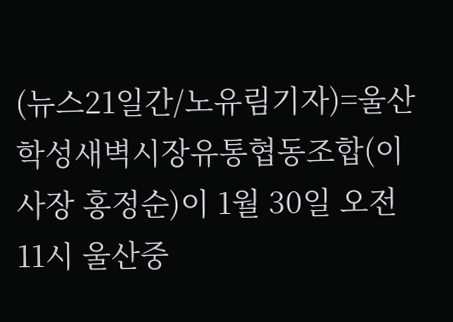(뉴스21일간/노유림기자)=울산학성새벽시장유통협동조합(이사장 홍정순)이 1월 30일 오전 11시 울산중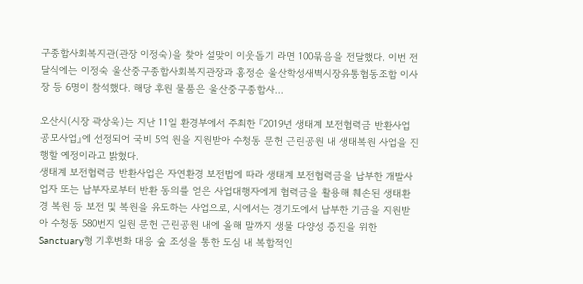구종합사회복지관(관장 이정숙)을 찾아 설맞이 이웃돕기 라면 100묶음을 전달했다. 이번 전달식에는 이정숙 울산중구종합사회복지관장과 홍정순 울산학성새벽시장유통협동조합 이사장 등 6명이 참석했다. 해당 후원 물품은 울산중구종합사...

오산시(시장 곽상욱)는 지난 11일 환경부에서 주최한 『2019년 생태계 보전협력금 반환사업 공모사업』에 선정되어 국비 5억 원을 지원받아 수청동 문헌 근린공원 내 생태복원 사업을 진행할 예정이라고 밝혔다.
생태계 보전협력금 반환사업은 자연환경 보전법에 따라 생태계 보전협력금을 납부한 개발사업자 또는 납부자로부터 반환 동의를 얻은 사업대행자에게 협력금을 활용해 훼손된 생태환경 복원 등 보전 및 복원을 유도하는 사업으로, 시에서는 경기도에서 납부한 기금을 지원받아 수청동 580번지 일원 문헌 근린공원 내에 올해 말까지 생물 다양성 증진을 위한 Sanctuary형 기후변화 대응 숲 조성을 통한 도심 내 복합적인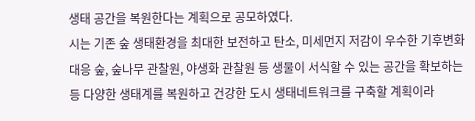생태 공간을 복원한다는 계획으로 공모하였다.
시는 기존 숲 생태환경을 최대한 보전하고 탄소, 미세먼지 저감이 우수한 기후변화 대응 숲, 숲나무 관찰원, 야생화 관찰원 등 생물이 서식할 수 있는 공간을 확보하는 등 다양한 생태계를 복원하고 건강한 도시 생태네트워크를 구축할 계획이라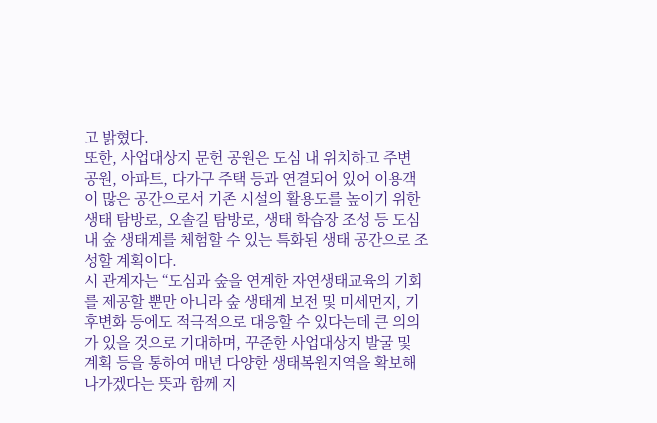고 밝혔다.
또한, 사업대상지 문헌 공원은 도심 내 위치하고 주변 공원, 아파트, 다가구 주택 등과 연결되어 있어 이용객이 많은 공간으로서 기존 시설의 활용도를 높이기 위한 생태 탐방로, 오솔길 탐방로, 생태 학습장 조성 등 도심 내 숲 생태계를 체험할 수 있는 특화된 생태 공간으로 조성할 계획이다.
시 관계자는 “도심과 숲을 연계한 자연생태교육의 기회를 제공할 뿐만 아니라 숲 생태계 보전 및 미세먼지, 기후변화 등에도 적극적으로 대응할 수 있다는데 큰 의의가 있을 것으로 기대하며, 꾸준한 사업대상지 발굴 및 계획 등을 통하여 매년 다양한 생태복원지역을 확보해 나가겠다는 뜻과 함께 지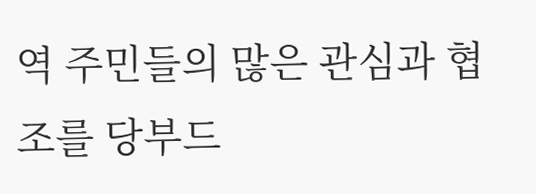역 주민들의 많은 관심과 협조를 당부드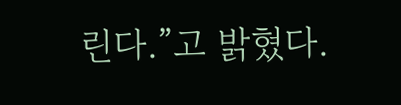린다.”고 밝혔다.